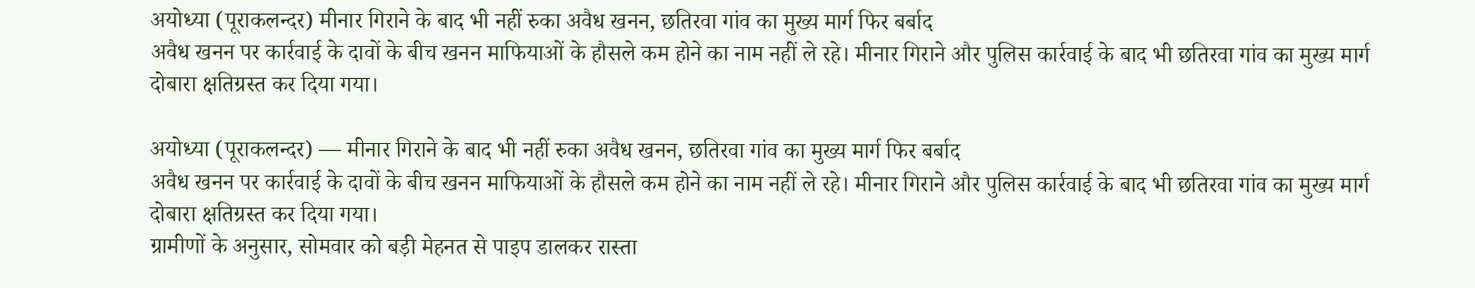अयोध्या (पूराकलन्दर) मीनार गिराने के बाद भी नहीं रुका अवैध खनन, छतिरवा गांव का मुख्य मार्ग फिर बर्बाद
अवैध खनन पर कार्रवाई के दावों के बीच खनन माफियाओं के हौसले कम होने का नाम नहीं ले रहे। मीनार गिराने और पुलिस कार्रवाई के बाद भी छतिरवा गांव का मुख्य मार्ग दोबारा क्षतिग्रस्त कर दिया गया।

अयोध्या (पूराकलन्दर) — मीनार गिराने के बाद भी नहीं रुका अवैध खनन, छतिरवा गांव का मुख्य मार्ग फिर बर्बाद
अवैध खनन पर कार्रवाई के दावों के बीच खनन माफियाओं के हौसले कम होने का नाम नहीं ले रहे। मीनार गिराने और पुलिस कार्रवाई के बाद भी छतिरवा गांव का मुख्य मार्ग दोबारा क्षतिग्रस्त कर दिया गया।
ग्रामीणों के अनुसार, सोमवार को बड़ी मेहनत से पाइप डालकर रास्ता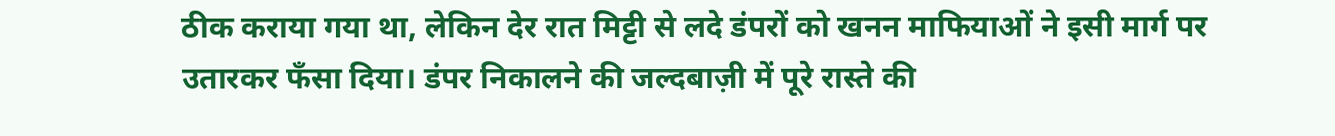ठीक कराया गया था, लेकिन देर रात मिट्टी से लदे डंपरों को खनन माफियाओं ने इसी मार्ग पर उतारकर फँसा दिया। डंपर निकालने की जल्दबाज़ी में पूरे रास्ते की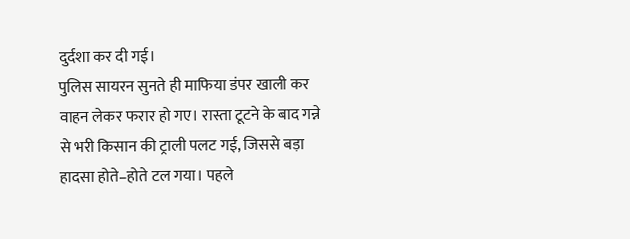दुर्दशा कर दी गई।
पुलिस सायरन सुनते ही माफिया डंपर खाली कर वाहन लेकर फरार हो गए। रास्ता टूटने के बाद गन्ने से भरी किसान की ट्राली पलट गई, जिससे बड़ा हादसा होते–होते टल गया। पहले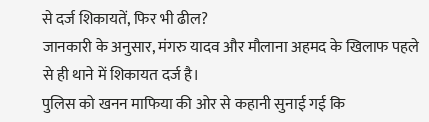से दर्ज शिकायतें, फिर भी ढील?
जानकारी के अनुसार, मंगरु यादव और मौलाना अहमद के खिलाफ पहले से ही थाने में शिकायत दर्ज है।
पुलिस को खनन माफिया की ओर से कहानी सुनाई गई कि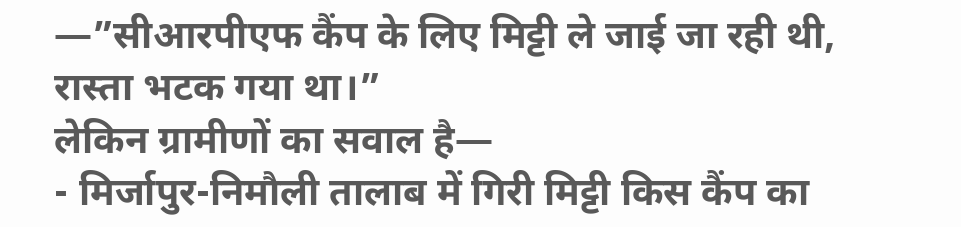—”सीआरपीएफ कैंप के लिए मिट्टी ले जाई जा रही थी, रास्ता भटक गया था।”
लेकिन ग्रामीणों का सवाल है—
- मिर्जापुर-निमौली तालाब में गिरी मिट्टी किस कैंप का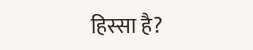हिस्सा है?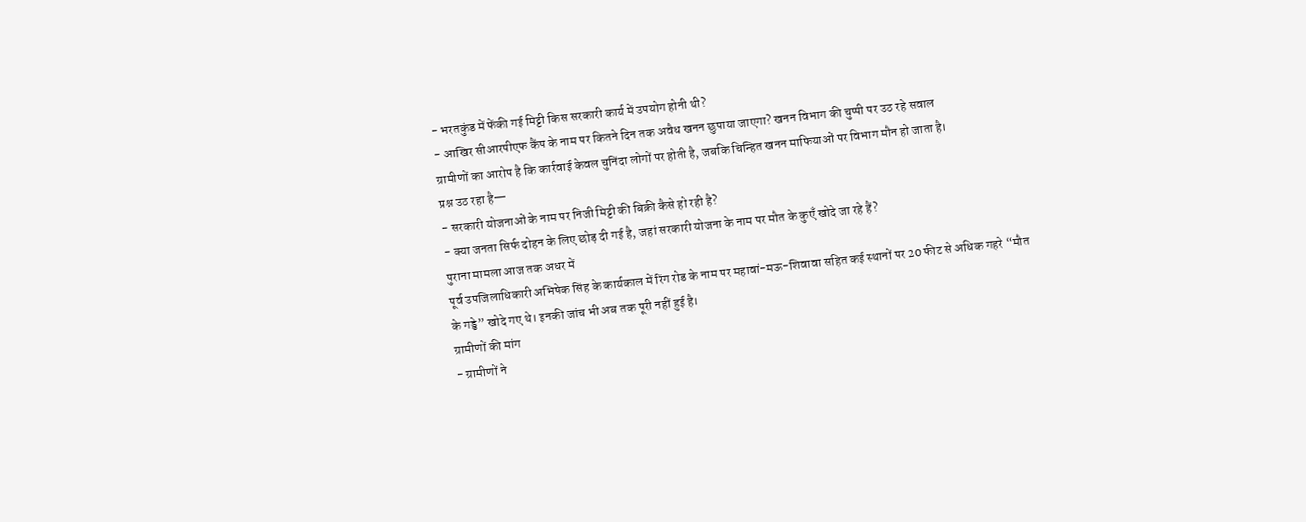- भरतकुंड में फेंकी गई मिट्टी किस सरकारी कार्य में उपयोग होनी थी?
- आखिर सीआरपीएफ कैंप के नाम पर कितने दिन तक अवैध खनन छुपाया जाएगा? खनन विभाग की चुप्पी पर उठ रहे सवाल
ग्रामीणों का आरोप है कि कार्रवाई केवल चुनिंदा लोगों पर होती है, जबकि चिन्हित खनन माफियाओं पर विभाग मौन हो जाता है।
प्रश्न उठ रहा है—
- सरकारी योजनाओं के नाम पर निजी मिट्टी की बिक्री कैसे हो रही है?
- क्या जनता सिर्फ दोहन के लिए छोड़ दी गई है, जहां सरकारी योजना के नाम पर मौत के कुएँ खोदे जा रहे हैं?
पुराना मामला आज तक अधर में
पूर्व उपजिलाधिकारी अभिषेक सिंह के कार्यकाल में रिंग रोड के नाम पर महावां-मऊ-शिवावा सहित कई स्थानों पर 20 फीट से अधिक गहरे “मौत के गड्ढे” खोदे गए थे। इनकी जांच भी अब तक पूरी नहीं हुई है।
ग्रामीणों की मांग
- ग्रामीणों ने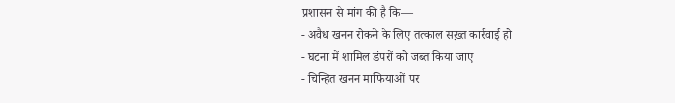प्रशासन से मांग की है कि—
- अवैध खनन रोकने के लिए तत्काल सख़्त कार्रवाई हो
- घटना में शामिल डंपरों को जब्त किया जाए
- चिन्हित खनन माफियाओं पर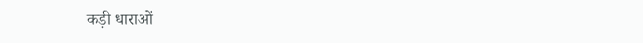कड़ी धाराओं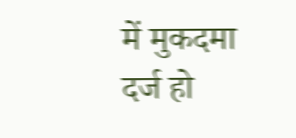में मुकदमा दर्ज हो